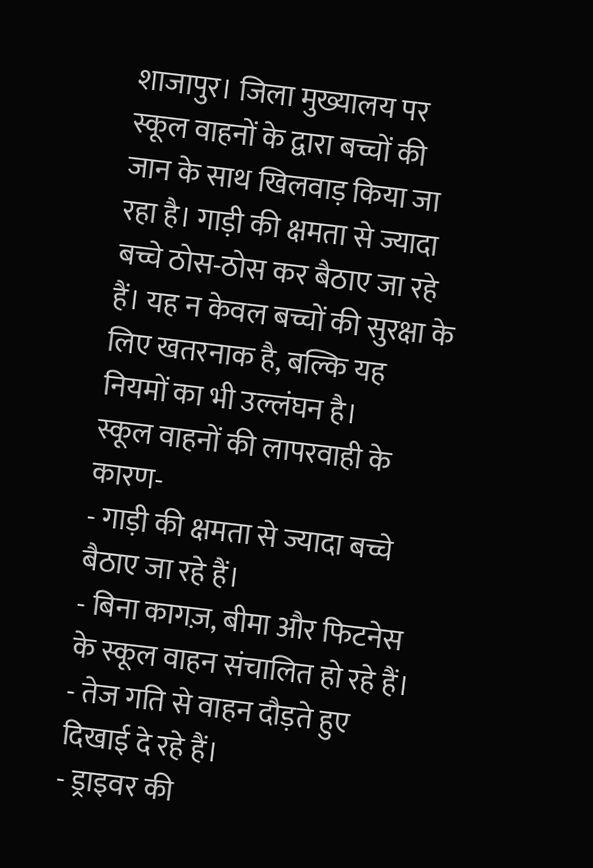शाजापुर। जिला मुख्यालय पर स्कूल वाहनों के द्वारा बच्चों की जान के साथ खिलवाड़ किया जा रहा है। गाड़ी की क्षमता से ज्यादा बच्चे ठोस-ठोस कर बैठाए जा रहे हैं। यह न केवल बच्चों की सुरक्षा के लिए खतरनाक है, बल्कि यह नियमों का भी उल्लंघन है।
स्कूल वाहनों की लापरवाही के कारण-
- गाड़ी की क्षमता से ज्यादा बच्चे बैठाए जा रहे हैं।
- बिना कागज़, बीमा और फिटनेस के स्कूल वाहन संचालित हो रहे हैं।
- तेज गति से वाहन दौड़ते हुए दिखाई दे रहे हैं।
- ड्राइवर की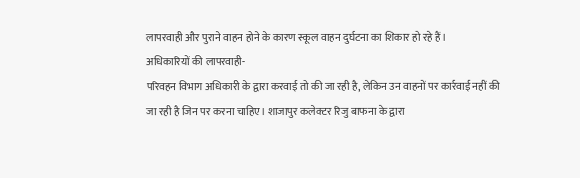लापरवाही और पुराने वाहन होने के कारण स्कूल वाहन दुर्घटना का शिकार हो रहे हैं।
अधिकारियों की लापरवाही-
परिवहन विभाग अधिकारी के द्वारा करवाई तो की जा रही है, लेकिन उन वाहनों पर कार्रवाई नहीं की जा रही है जिन पर करना चाहिए। शाजापुर कलेक्टर रिजु बाफना के द्वारा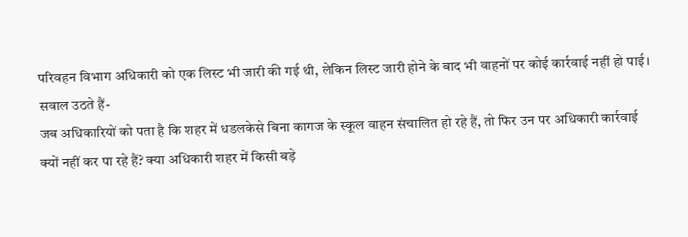परिवहन विभाग अधिकारी को एक लिस्ट भी जारी की गई थी, लेकिन लिस्ट जारी होने के बाद भी वाहनों पर कोई कार्रवाई नहीं हो पाई।
सवाल उठते हैं-
जब अधिकारियों को पता है कि शहर में धडलकेसे बिना कागज के स्कूल वाहन संचालित हो रहे हैं, तो फिर उन पर अधिकारी कार्रवाई क्यों नहीं कर पा रहे हैं? क्या अधिकारी शहर में किसी बड़े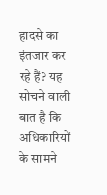हादसे का इंतजार कर रहे हैं? यह सोचने वाली बात है कि अधिकारियों के सामने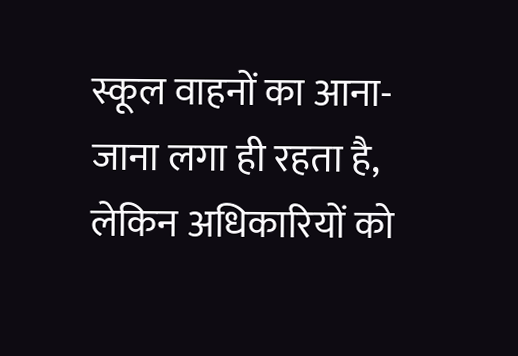स्कूल वाहनों का आना-जाना लगा ही रहता है, लेकिन अधिकारियों को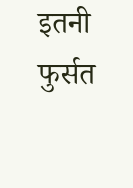इतनी फुर्सत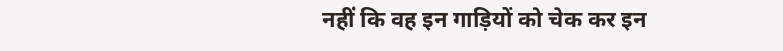नहीं कि वह इन गाड़ियों को चेक कर इन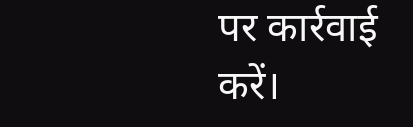पर कार्रवाई करें।